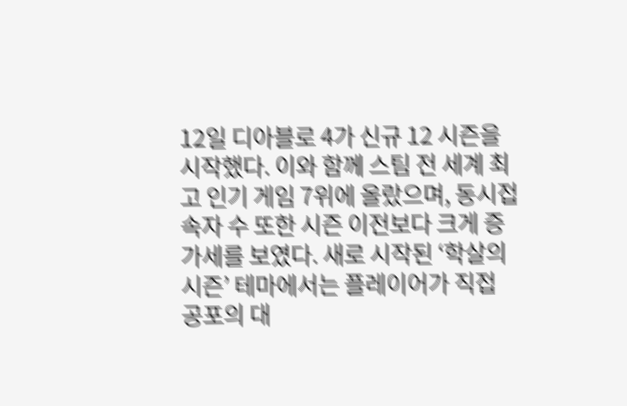12일 디아블로 4가 신규 12 시즌을 시작했다. 이와 함께 스팀 전 세계 최고 인기 게임 7위에 올랐으며, 동시접속자 수 또한 시즌 이전보다 크게 증가세를 보였다. 새로 시작된 ‘학살의 시즌’ 테마에서는 플레이어가 직접 공포의 대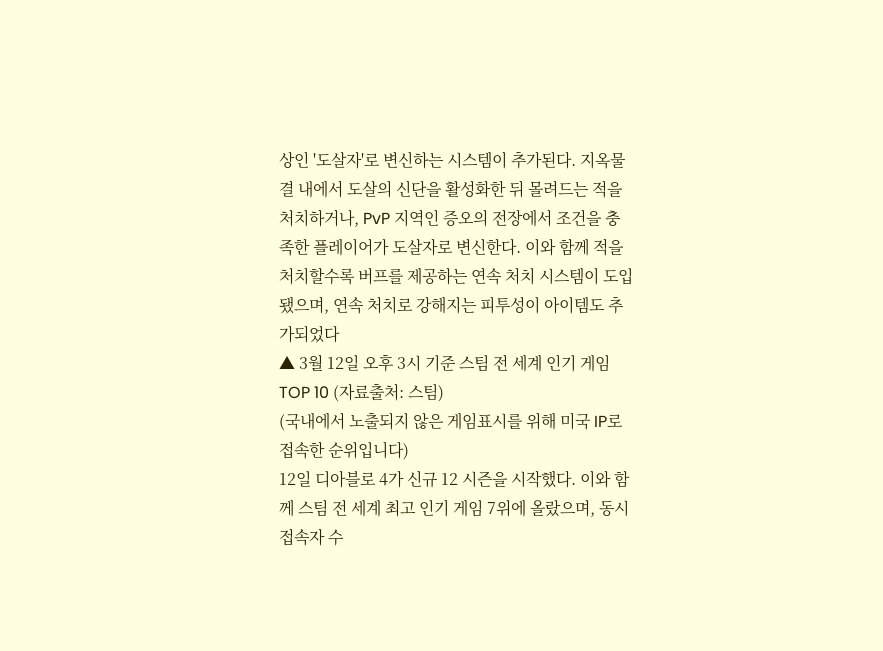상인 '도살자'로 변신하는 시스템이 추가된다. 지옥물결 내에서 도살의 신단을 활성화한 뒤 몰려드는 적을 처치하거나, PvP 지역인 증오의 전장에서 조건을 충족한 플레이어가 도살자로 변신한다. 이와 함께 적을 처치할수록 버프를 제공하는 연속 처치 시스템이 도입됐으며, 연속 처치로 강해지는 피투성이 아이템도 추가되었다
▲ 3월 12일 오후 3시 기준 스팀 전 세계 인기 게임 TOP 10 (자료출처: 스팀)
(국내에서 노출되지 않은 게임표시를 위해 미국 IP로 접속한 순위입니다)
12일 디아블로 4가 신규 12 시즌을 시작했다. 이와 함께 스팀 전 세계 최고 인기 게임 7위에 올랐으며, 동시접속자 수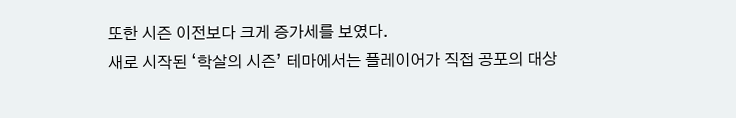또한 시즌 이전보다 크게 증가세를 보였다.
새로 시작된 ‘학살의 시즌’ 테마에서는 플레이어가 직접 공포의 대상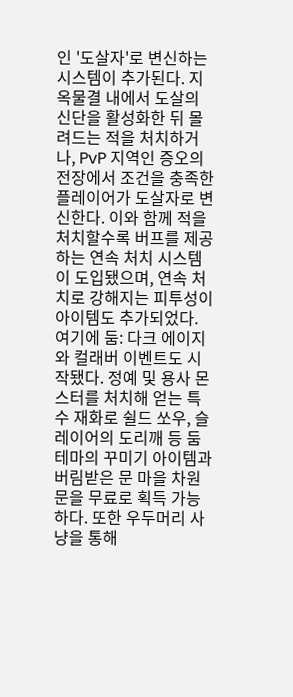인 '도살자'로 변신하는 시스템이 추가된다. 지옥물결 내에서 도살의 신단을 활성화한 뒤 몰려드는 적을 처치하거나, PvP 지역인 증오의 전장에서 조건을 충족한 플레이어가 도살자로 변신한다. 이와 함께 적을 처치할수록 버프를 제공하는 연속 처치 시스템이 도입됐으며, 연속 처치로 강해지는 피투성이 아이템도 추가되었다.
여기에 둠: 다크 에이지와 컬래버 이벤트도 시작됐다. 정예 및 용사 몬스터를 처치해 얻는 특수 재화로 쉴드 쏘우, 슬레이어의 도리깨 등 둠 테마의 꾸미기 아이템과 버림받은 문 마을 차원문을 무료로 획득 가능하다. 또한 우두머리 사냥을 통해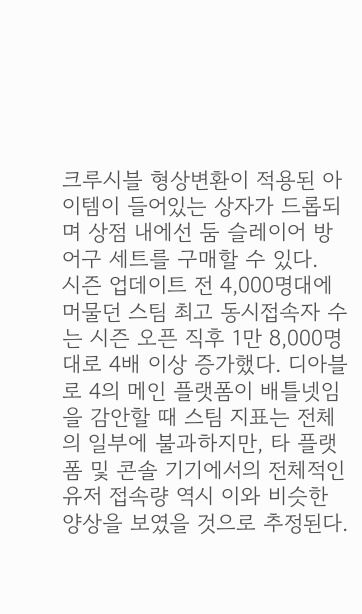크루시블 형상변환이 적용된 아이템이 들어있는 상자가 드롭되며 상점 내에선 둠 슬레이어 방어구 세트를 구매할 수 있다.
시즌 업데이트 전 4,000명대에 머물던 스팀 최고 동시접속자 수는 시즌 오픈 직후 1만 8,000명대로 4배 이상 증가했다. 디아블로 4의 메인 플랫폼이 배틀넷임을 감안할 때 스팀 지표는 전체의 일부에 불과하지만, 타 플랫폼 및 콘솔 기기에서의 전체적인 유저 접속량 역시 이와 비슷한 양상을 보였을 것으로 추정된다.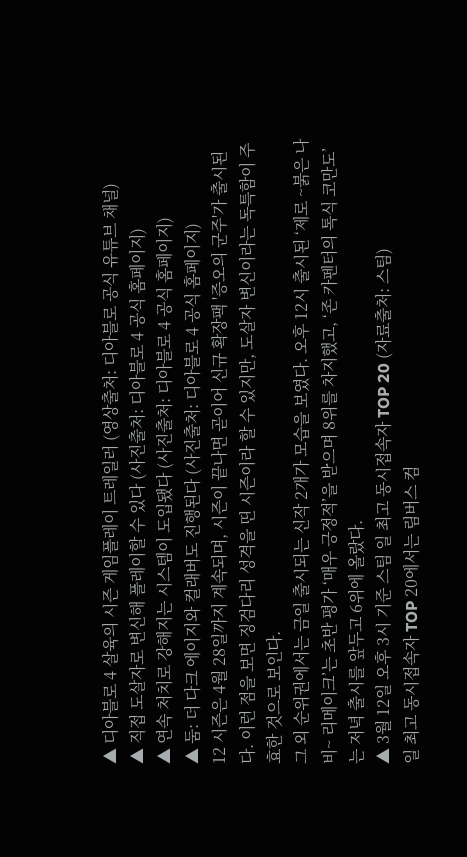▲ 디아블로 4 살육의 시즌 게임플레이 트레일러 (영상출처: 디아블로 공식 유튜브 채널)
▲ 직접 도살자로 변신해 플레이할 수 있다 (사진출처: 디아블로 4 공식 홈페이지)
▲ 연속 처치로 강해지는 시스템이 도입됐다 (사진출처: 디아블로 4 공식 홈페이지)
▲ 둠: 더 다크 에이지와 컬래버도 진행된다 (사진출처: 디아블로 4 공식 홈페이지)
12 시즌은 4월 28일까지 계속되며, 시즌이 끝나면 곧이어 신규 확장팩 '증오의 군주'가 출시된다. 이런 점을 보면 징검다리 성격을 띤 시즌이라 할 수 있지만, 도살자 변신이라는 독특함이 주효한 것으로 보인다.
그 외 순위권에서는 금일 출시되는 신작 2개가 모습을 보였다. 오후 12시 출시된 ‘제로 ~붉은 나비~ 리메이크’는 초반 평가 ‘매우 긍정적’을 받으며 8위를 차지했고, ‘존 카펜터의 톡식 코만도’는 저녁 출시를 앞두고 6위에 올랐다.
▲ 3월 12일 오후 3시 기준 스팀 일 최고 동시접속자 TOP 20 (자료출처: 스팀)
일 최고 동시접속자 TOP 20에서는 림버스 컴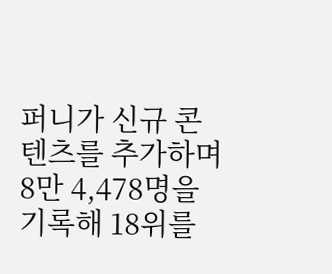퍼니가 신규 콘텐츠를 추가하며 8만 4,478명을 기록해 18위를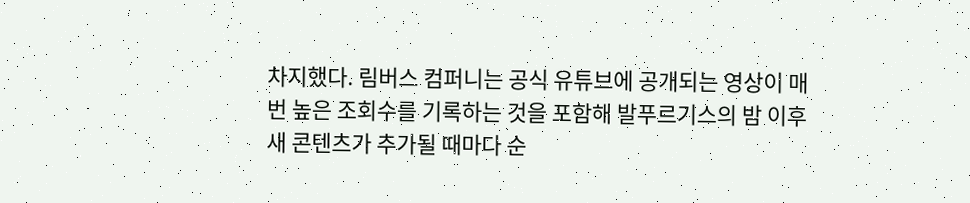차지했다. 림버스 컴퍼니는 공식 유튜브에 공개되는 영상이 매번 높은 조회수를 기록하는 것을 포함해 발푸르기스의 밤 이후 새 콘텐츠가 추가될 때마다 순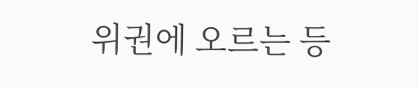위권에 오르는 등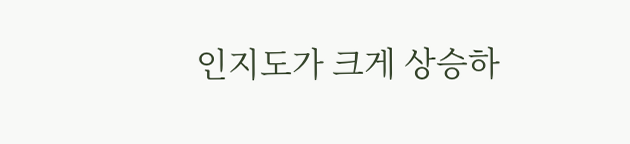인지도가 크게 상승하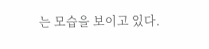는 모습을 보이고 있다.